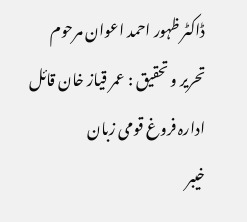ڈاکٹر ظہور احمد اعوان مرحوم
تحریر و تحقیق : عمر قیاز خان قائل ادارہ فروغ قومی زبان
خیبر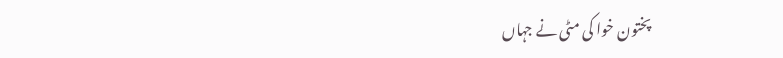پختون خوا کی مٹی نے جہاں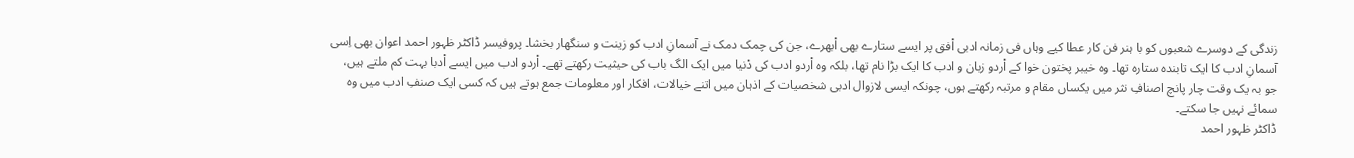زندگی کے دوسرے شعبوں کو با ہنر فن کار عطا کیے وہاں فی زمانہ ادبی اْفق پر ایسے ستارے بھی اْبھرے، جن کی چمک دمک نے آسمانِ ادب کو زینت و سنگھار بخشا۔ پروفیسر ڈاکٹر ظہور احمد اعوان بھی اِسی آسمانِ ادب کا ایک تابندہ ستارہ تھا۔ وہ خیبر پختون خوا کے اْردو زبان و ادب کا ایک بڑا نام تھا، بلکہ وہ اْردو ادب کی دْنیا میں ایک الگ باب کی حیثیت رکھتے تھے۔ اْردو ادب میں ایسے اْدبا بہت کم ملتے ہیں، جو بہ یک وقت چار پانچ اصنافِ نثر میں یکساں مقام و مرتبہ رکھتے ہوں، چونکہ ایسی لازوال ادبی شخصیات کے اذہان میں اتنے خیالات، افکار اور معلومات جمع ہوتے ہیں کہ کسی ایک صنفِ ادب میں وہ سمائے نہیں جا سکتے۔
ڈاکٹر ظہور احمد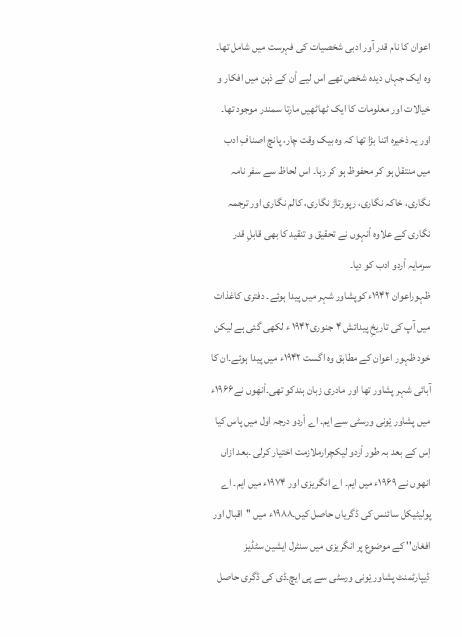اعوان کا نام قدر آور ادبی شخصیات کی فہرست میں شامل تھا۔ وہ ایک جہاں دیدہ شخص تھے اس لیے اْن کے ذہن میں افکار و خیالات اور معلومات کا ایک ٹھاٹھیں مارتا سمندر موجود تھا۔ اور یہ ذخیرہ اتنا بڑا تھا کہ وہ بیک وقت چار، پانچ اصنافِ ادب میں منتقل ہو کر محفوظ ہو کر رہا۔ اس لحاظ سے سفر نامہ نگاری، خاکہ نگاری، رپورتاژ نگاری، کالم نگاری اور ترجمہ نگاری کے علاوہ اْنہوں نے تحقیق و تنقید کا بھی قابلِ قدر سرمایہ اْردو ادب کو دیا۔
ظہوراعوان ۱۹۴۲ء کوپشاور شہر میں پیدا ہوئے۔ دفتری کاغذات میں آپ کی تاریخِ پیدائش ۴ جنوری۱۹۴۲ ء لکھی گئی ہے لیکن خود ظہور اعوان کے مطابق وہ اگست ۱۹۴۲ء میں پیدا ہوئے۔ان کا آبائی شہر پشاور تھا اور مادری زبان ہندکو تھی۔اْنھوں نے۱۹۶۶ء میں پشاور یْونی ورسٹی سے ایم۔ اے اْردو درجہ اول میں پاس کیا اِس کے بعد بہ طور اْردو لیکچرارملازمت اختیار کرلی ۔بعد ازاں انھوں نے ۱۹۶۹ء میں ایم۔ اے انگریزی اور ۱۹۷۴ء میں ایم۔ اے پولیٹیکل سائنس کی ڈگریاں حاصل کیں۔۱۹۸۸ء میں ''اقبال اور افغان'' کے موضوع پر انگریزی میں سنٹرل ایشین سٹڈیز ڈیپارٹمنٹ پشاور یْونی ورسٹی سے پی ایچ۔ڈی کی ڈگری حاصل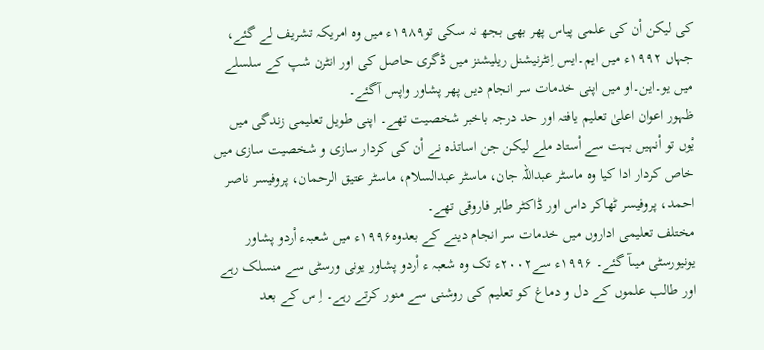کی لیکن اْن کی علمی پیاس پھر بھی بجھ نہ سکی تو۱۹۸۹ء میں وہ امریکہ تشریف لے گئے، جہاں ۱۹۹۲ء میں ایم۔ایس اِنٹرنیشنل ریلیشنز میں ڈگری حاصل کی اور انٹرن شپ کے سلسلے میں یو۔این۔او میں اپنی خدمات سر انجام دیں پھر پشاور واپس آگئے۔
ظہور اعوان اعلیٰ تعلیم یافتہ اور حد درجہ باخبر شخصیت تھے۔ اپنی طویل تعلیمی زندگی میں یْوں تو اْنہیں بہت سے اْستاد ملے لیکن جن اساتذہ نے اْن کی کردار سازی و شخصیت سازی میں خاص کردار ادا کیا وہ ماسٹر عبداللہ جان، ماسٹر عبدالسلام، ماسٹر عتیق الرحمان، پروفیسر ناصر احمد، پروفیسر ٹھاکر داس اور ڈاکٹر طاہر فاروقی تھے۔
مختلف تعلیمی اداروں میں خدمات سر انجام دینے کے بعدوہ۱۹۹۶ء میں شعبہء اْردو پشاور یونیورسٹی میںآ گئے۔ ۱۹۹۶ء سے۲۰۰۲ء تک وہ شعبہ ء اْردو پشاور یونی ورسٹی سے منسلک رہے اور طالب علموں کے دل و دماغ کو تعلیم کی روشنی سے منور کرتے رہے۔ اِ س کے بعد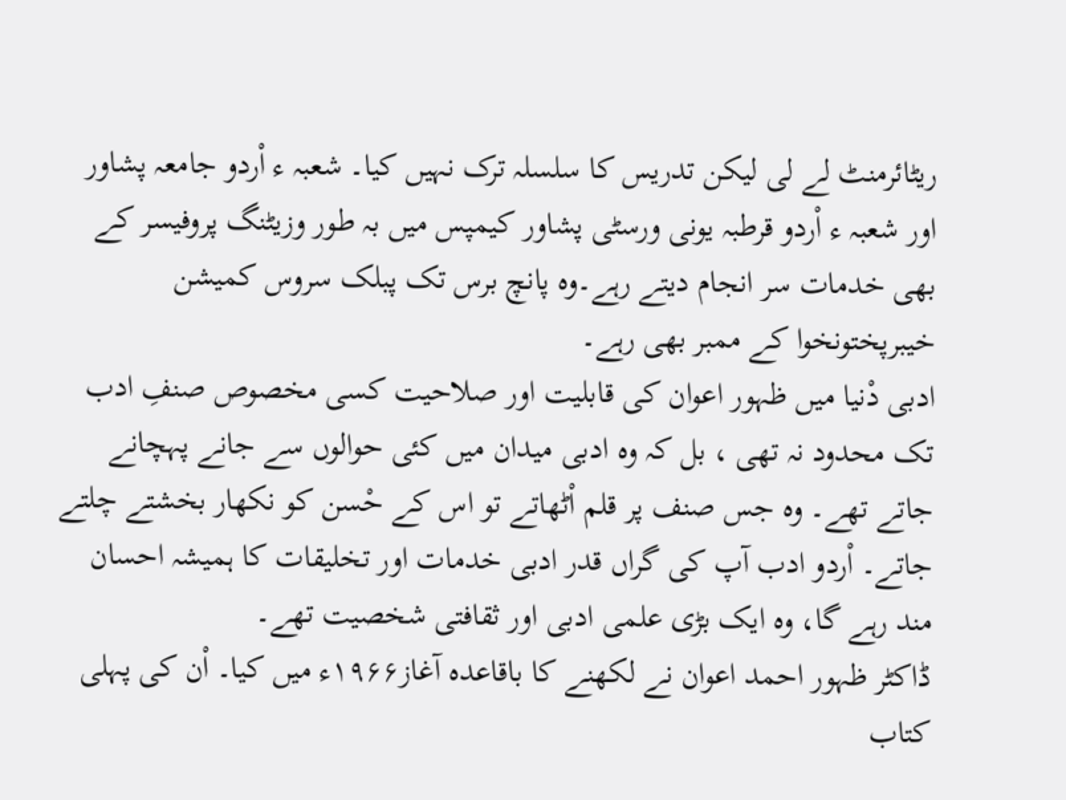ریٹائرمنٹ لے لی لیکن تدریس کا سلسلہ ترک نہیں کیا۔ شعبہ ء اْردو جامعہ پشاور اور شعبہ ء اْردو قرطبہ یونی ورسٹی پشاور کیمپس میں بہ طور وزیٹنگ پروفیسر کے بھی خدمات سر انجام دیتے رہے۔وہ پانچ برس تک پبلک سروس کمیشن خیبرپختونخوا کے ممبر بھی رہے۔
ادبی دْنیا میں ظہور اعوان کی قابلیت اور صلاحیت کسی مخصوص صنفِ ادب تک محدود نہ تھی ، بل کہ وہ ادبی میدان میں کئی حوالوں سے جانے پہچانے جاتے تھے۔ وہ جس صنف پر قلم اْٹھاتے تو اس کے حْسن کو نکھار بخشتے چلتے جاتے۔ اْردو ادب آپ کی گراں قدر ادبی خدمات اور تخلیقات کا ہمیشہ احسان مند رہے گا، وہ ایک بڑی علمی ادبی اور ثقافتی شخصیت تھے۔
ڈاکٹر ظہور احمد اعوان نے لکھنے کا باقاعدہ آغاز۱۹۶۶ء میں کیا۔ اْن کی پہلی کتاب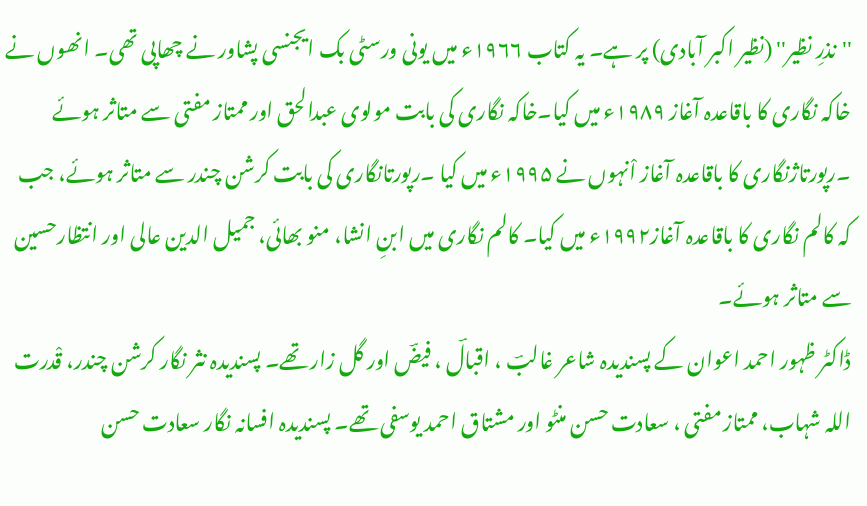''نذرِ نظیر'' (نظیر اکبر آبادی) پر ہے۔ یہ کتاب ۱۹۶۶ء میں یونی ورسٹی بک ایجنسی پشاور نے چھاپی تھی۔ انھوں نے خاکہ نگاری کا باقاعدہ آغاز ۱۹۸۹ء میں کیا۔خاکہ نگاری کی بابت مولوی عبدالحق اور ممتاز مفتی سے متاثر ہوئے ۔رپورتاژنگاری کا باقاعدہ آغاز اْنہوں نے ۱۹۹۵ء میں کیا ۔رپورتانگاری کی بابت کرشن چندر سے متاثر ہوئے، جب کہ کالم نگاری کا باقاعدہ آغاز۱۹۹۲ء میں کیا۔ کالم نگاری میں ابنِ انشا، منو بھائی، جمیل الدین عالی اور انتظارحسین سے متاثر ہوئے۔
ڈاکٹر ظہور احمد اعوان کے پسندیدہ شاعر غالبؔ ، اقبالؔ ، فیضؔ اور گل زار تھے۔ پسندیدہ نثر نگار کرشن چندر، قْدرت اللہ شہاب، ممتاز مفتی ، سعادت حسن منٹو اور مشتاق احمد یوسفی تھے۔ پسندیدہ افسانہ نگار سعادت حسن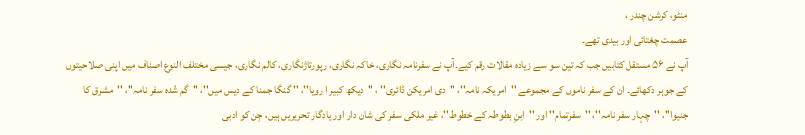منٹو، کرشن چندر ،
عصمت چغتائی اور بیدی تھے۔
آپ نے ۵۶ مستقل کتابیں جب کہ تین سو سے زیادہ مقالات رقم کیے۔آپ نے سفرنامہ نگاری، خاکہ نگاری، رپورتاژنگاری، کالم نگاری، جیسی مختلف النوع اصناف میں اپنی صلاحیتوں کے جوہر دکھائے۔ ان کے سفر ناموں کے مجموعے ''امریکہ نامہ''، ''دی امریکن ڈائری'' ، ''دیکھ کبیر ا رویا''، '' گنگا جمنا کے دیس میں''، ''گم شْدہ سفر نامہ''، ''مشرق کا جنیوا''، ''چہار سفر نامہ''، ''سفرتمام'' اور ''ابنِ بطوطہ کے خطوط''، غیر ملکی سفر کی شان دار اور یادگار تحریریں ہیں، جِن کو ادبی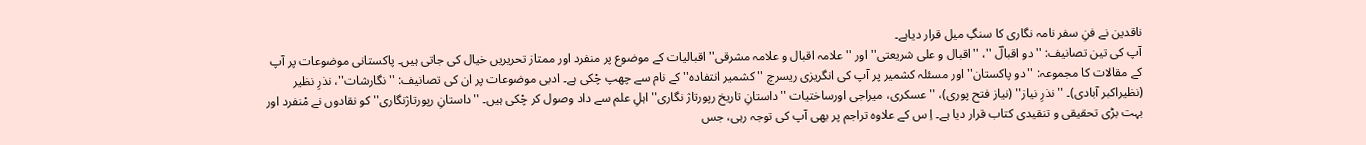ناقدین نے فنِ سفر نامہ نگاری کا سنگِ میل قرار دیاہے۔
آپ کی تین تصانیف: ''دو اقبالؔ ''، ''اقبال و علی شریعتی'' اور ''علامہ اقبال و علامہ مشرقی'' اقبالیات کے موضوع پر منفرد اور ممتاز تحریریں خیال کی جاتی ہیں۔ پاکستانی موضوعات پر آپ کے مقالات کا مجموعہ: ''دو پاکستان'' اور مسئلہ کشمیر پر آپ کی انگریزی ریسرچ ''کشمیر انتفادہ'' کے نام سے چھپ چْکی ہے۔ ادبی موضوعات پر ان کی تصانیف: ''نگارشات''، نذرِ نظیر (نظیراکبر آبادی)۔ ''نذرِ نیاز'' (نیاز فتح پوری)، ''عسکری، میراجی اورساختیات ''داستانِ تاریخ رپورتاژ نگاری'' اہلِ علم سے داد وصول کر چْکی ہیں۔ ''داستانِ رپورتاژنگاری'' کو نقادوں نے مْنفرد اور بہت بڑی تحقیقی و تنقیدی کتاب قرار دیا ہے۔ اِ س کے علاوہ تراجم پر بھی آپ کی توجہ رہی، جس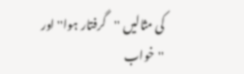کی مثالیں ''گرفتار ہوا'' اور ''خواب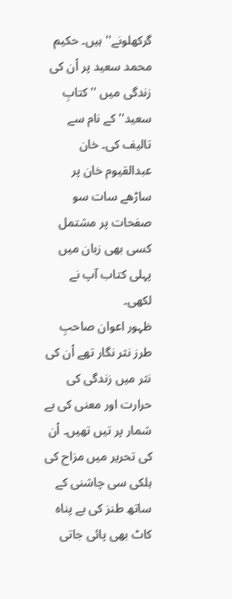گرکھلونے'' ہیں۔ حکیم محمد سعید پر اْن کی زندگی میں ''کتابِ سعید'' کے نام سے تالیف کی۔ خان عبدالقیوم خان پر ساڑھے سات سو صفحات پر مشتمل کسی بھی زبان میں پہلی کتاب آپ نے لکھی۔
ظہور اعوان صاحبِ طرز نثر نگار تھے اْن کی نثر میں زندگی کی حرارت اور معنی کی بے شمار پر تیں تھیں۔ اْن کی تحریر میں مزاح کی ہلکی سی چاشنی کے ساتھ طنز کی بے پناہ کاٹ بھی پائی جاتی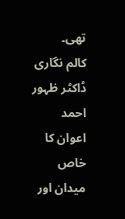تھی۔
کالم نگاری ڈاکٹر ظہور احمد اعوان کا خاص میدان اور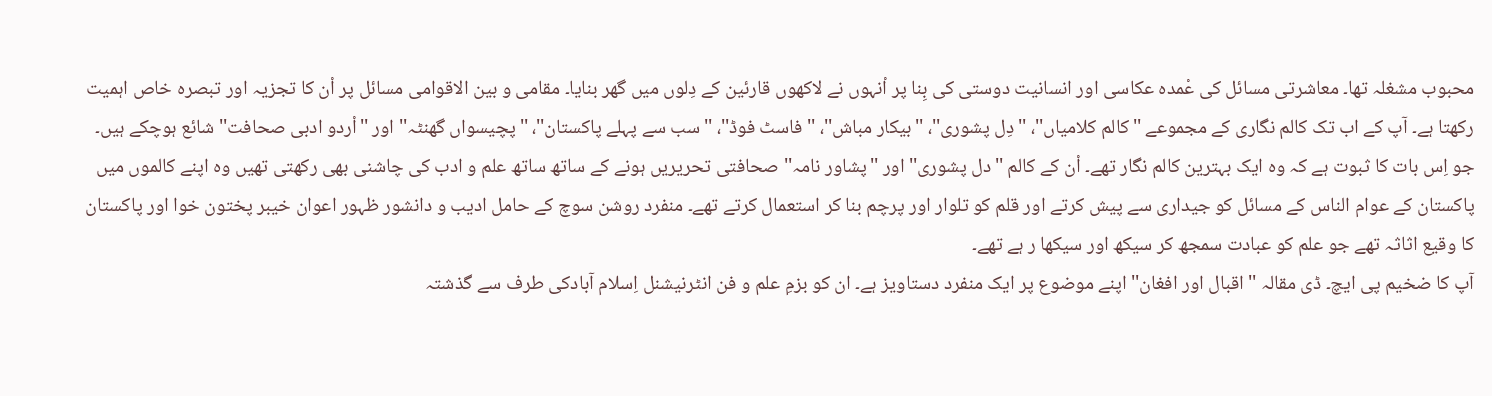محبوب مشغلہ تھا۔ معاشرتی مسائل کی عْمدہ عکاسی اور انسانیت دوستی کی بِنا پر اْنہوں نے لاکھوں قارئین کے دِلوں میں گھر بنایا۔ مقامی و بین الاقوامی مسائل پر اْن کا تجزیہ اور تبصرہ خاص اہمیت رکھتا ہے۔ آپ کے اب تک کالم نگاری کے مجموعے ''کالم کلامیاں''، ''دِل پشوری''، ''بیکار مباش''، ''فاسٹ فوڈ''، '' سب سے پہلے پاکستان''، ''پچیسواں گھنٹہ'' اور ''اْردو ادبی صحافت'' شائع ہوچکے ہیں۔ جو اِس بات کا ثبوت ہے کہ وہ ایک بہترین کالم نگار تھے۔ اْن کے کالم ''دل پشوری'' اور ''پشاور نامہ'' صحافتی تحریریں ہونے کے ساتھ ساتھ علم و ادب کی چاشنی بھی رکھتی تھیں وہ اپنے کالموں میں پاکستان کے عوام الناس کے مسائل کو جیداری سے پیش کرتے اور قلم کو تلوار اور پرچم بنا کر استعمال کرتے تھے۔ منفرد روشن سوچ کے حامل ادیب و دانشور ظہور اعوان خیبر پختون خوا اور پاکستان کا وقیع اثاثہ تھے جو علم کو عبادت سمجھ کر سیکھ اور سیکھا ر ہے تھے۔
آپ کا ضخیم پی ایچ۔ ڈی مقالہ ''اقبال اور افغان'' اپنے موضوع پر ایک منفرد دستاویز ہے۔ ان کو بزمِ علم و فن انٹرنیشنل اِسلام آبادکی طرف سے گذشتہ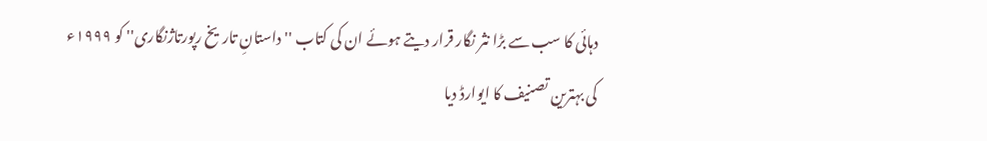دہائی کا سب سے بڑا نثر نگار قرار دیتے ہوئے ان کی کتاب ''داستانِ تاریخ رپورتاژنگاری'' کو ۱۹۹۹ء کی بہترین تصنیف کا ایوارڈ دیا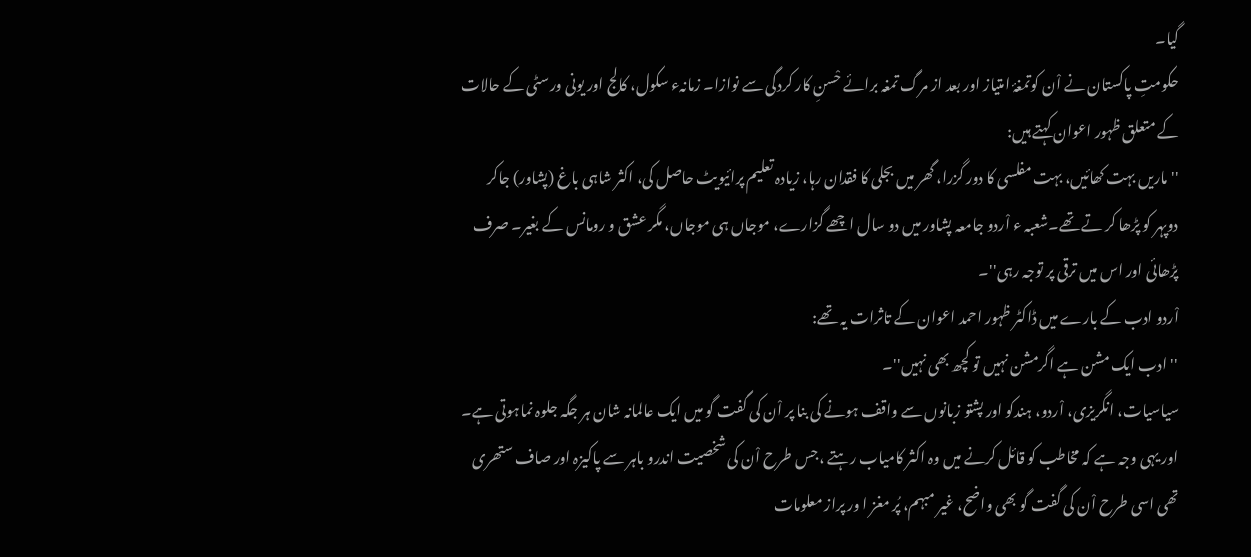گیا۔
حکومتِ پاکستان نے اْن کوتمغۂ امتیاز اور بعد از مرگ تمغہ برائے حْسنِ کار کردگی سے نوازا۔ زمانہء سکول، کالج اور یونی ورسٹی کے حالات کے متعلق ظہور اعوان کہتے ہیں:
'' ماریں بہت کھائیں، بہت مفلسی کا دور گزرا، گھر میں بجلی کا فقدان رہا، زیادہ تعلیم پرائیویٹ حاصل کی، اکثر شاہی باغ (پشاور) جاکر دوپہر کو پڑھا کر تے تھے۔شعبہ ء اْردو جامعہ پشاور میں دو سال اچھے گزارے، موجاں ہی موجاں، مگر عشق و رومانس کے بغیر۔ صرف پڑھائی اور اس میں ترقی پر توجہ رہی''۔
اْردو ادب کے بارے میں ڈاکٹر ظہور احمد اعوان کے تاثرات یہ تھے:
''ادب ایک مشن ہے اگرمشن نہیں تو کچھ بھی نہیں''۔
سیاسیات، انگریزی، اْردو، ہندکو اور پشتو زبانوں سے واقف ہونے کی بنا پر اْن کی گفت گو میں ایک عالمانہ شان ہر جگہ جلوہ نماہوتی ہے۔ اور یہی وجہ ہے کہ مخاطب کو قائل کرنے میں وہ اکثر کامیاب رہتے ،جس طرح اْن کی شخصیت اندرو باہر سے پاکیزہ اور صاف ستھری تھی اسی طرح اْن کی گفت گو بھی واضح، غیر مبہم، پُر مغز ا ور پراز معلومات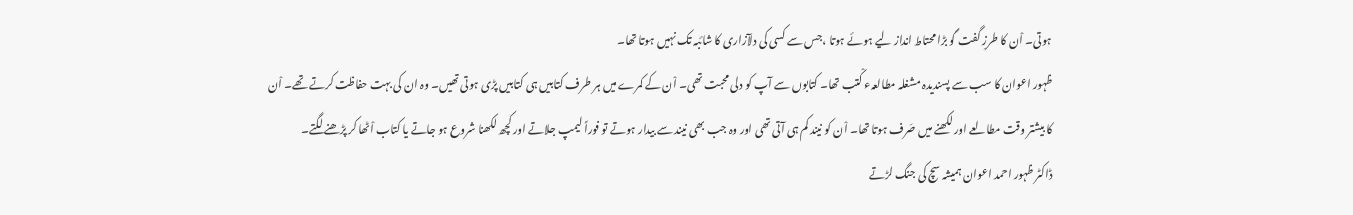ہوتی۔ اْن کا طرزِ گفت گو بڑا محتاط انداز لیے ہوئے ہوتا ،جس سے کسی کی دلآزاری کا شائبہ تک نہیں ہوتا تھا۔
ظہور اعوان کا سب سے پسندیدہ مشغلہ مطالعہء کْتب تھا۔ کتابوں سے آپ کو دلی محبت تھی۔ اْن کے کمرے میں ہر طرف کتابیں ہی کتابیں پڑی ہوتی تھیں۔ وہ ان کی بہت حفاظت کرتے تھے۔ اْن کا بیشتر وقت مطالعے اور لکھنے میں صَرف ہوتا تھا۔ اْن کو نیند کم ہی آتی تھی اور وہ جب بھی نیند سے بیدار ہوتے تو فوراً لیمپ جلاتے اور کچھ لکھنا شروع ہو جاتے یا کتاب اْٹھا کر پڑھنے لگتے۔
ڈاکٹر ظہور احمد اعوان ہمیشہ سچ کی جنگ لڑتے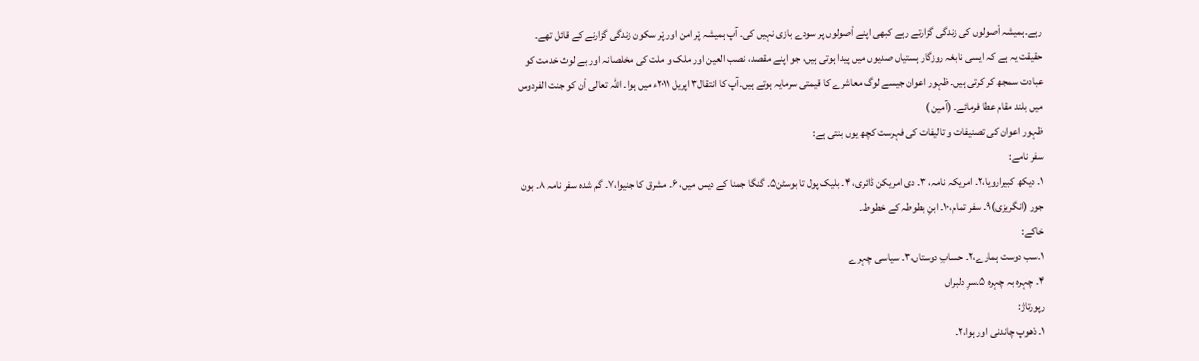رہے۔ہمیشہ اْصولوں کی زندگی گزارتے رہے کبھی اپنے اْصولوں پر سودے بازی نہیں کی۔ آپ ہمیشہ پْر امن اور پْر سکون زندگی گزارنے کے قائل تھے۔
حقیقت یہ ہے کہ ایسی نابغہ روزگار ہستیاں صدیوں میں پیدا ہوتی ہیں، جو اپنے مقصد، نصب العین اور ملک و ملت کی مخلصانہ اور بے لوث خدمت کو عبادت سمجھ کر کرتی ہیں۔ ظہور اعوان جیسے لوگ معاشرے کا قیمتی سرمایہ ہوتے ہیں۔آپ کا انتقال۳ اپریل ۲۰۱۱ء میں ہوا۔ اللہ تعالی اْن کو جنت الفردوس میں بلند مقام عطا فرمائے۔ (آمین )
ظہور اعوان کی تصنیفات و تالیفات کی فہرست کچھ یوں بنتی ہے:
سفر نامے:
۱۔ دیکھ کبیرارویا،۲۔ امریکہ نامہ، ۳۔ دی امریکن ڈائری، ۴۔ بلیک پول تا بوسٹن۵۔ گنگا جمنا کے دیس میں، ۶۔ مشرق کا جنیوا،۷۔ گم شدہ سفر نامہ ۸۔ بون جور (انگریزی)۹۔ سفر تمام،۱۰۔ ابنِ بطوطہ کے خطوط۔
خاکے:
۱۔سب دوست ہمارے،۲۔ حسابِ دوستاں،۳۔ سیاسی چہرے
۴۔ چہرہ بہ چہرہ ۵۔سرِ دلبراں
رپورتاژ:
۱۔ دْھوپ چاندنی اور ہوا،۲۔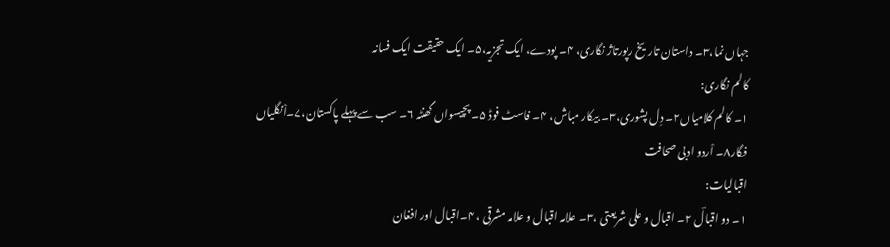جہاں نما،۳۔ داستان تاریخ رپورتاژ نگاری، ۴۔ پودے، ایک تجزیہ،۵۔ ایک حقیقت ایک فسانہ
کالم نگاری:
۱۔ کالم کلامیاں۲۔ دِل پشوری،۳۔ بیکار مباش، ۴۔ فاسٹ فوڈ ۵۔ پچیسواں گھنٹہ ۶۔ سب سے پہلے پاکستان،۷۔اْنگلیاں فگار۸۔ اْردو ادبی صحافت
اقبالیات:
۱۔ دو اقبالؔ ۲۔ اقبال و علی شریعتی ،۳۔ علامہ اقبال و علامہ مشرقی ، ۴۔اقبال اور افغان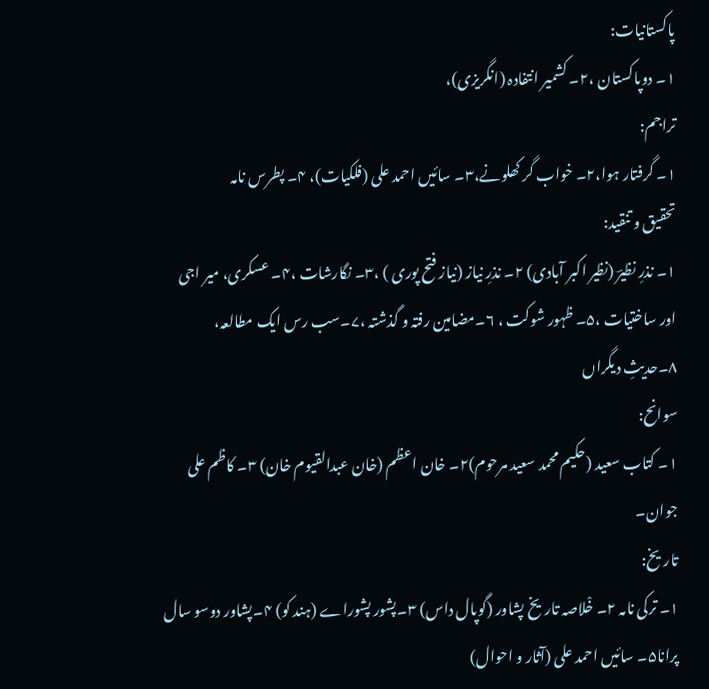پاکستانیات:
۱۔ دوپاکستان ،۲۔ کشمیر انتفادہ (انگریزی)،
تراجم:
۱۔ گرفتار ہوا،۲۔ خواب گر کھلونے،۳۔ سائیں احمد علی (فلکیات)، ۴۔ پطرس نامہ
تحقیق و تنقید:
۱۔ نذرِ نظیرؔ (نظیر اکبر آبادی) ۲۔ نذرِ نیاز (نیاز فتح پوری ) ،۳۔ نگارشات ،۴۔ عسکری، میر اجی اور ساختیات ،۵۔ ظہور شوکت ، ۶۔مضامین رفتہ و گذشتہ ،۷۔سب رس ایک مطالعہ، ۸۔حدیثِ دیگراں
سوانح:
۱۔ کتاب سعید (حکیم محمد سعید مرحوم)۲۔ خان اعظم (خان عبدالقیوم خان) ۳۔ کاظم علی جوان۔
تاریخ:
۱۔ ترکی نامہ ۲۔ خْلاصہ تاریخ پشاور (گوپال داس) ۳۔پشور پشوراے (ہند کو) ۴۔پشاور دوسو سال پرانا۵۔ سائیں احمد علی (آثار و احوال)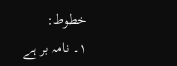خطوط:
۱۔ نامہ بر ہے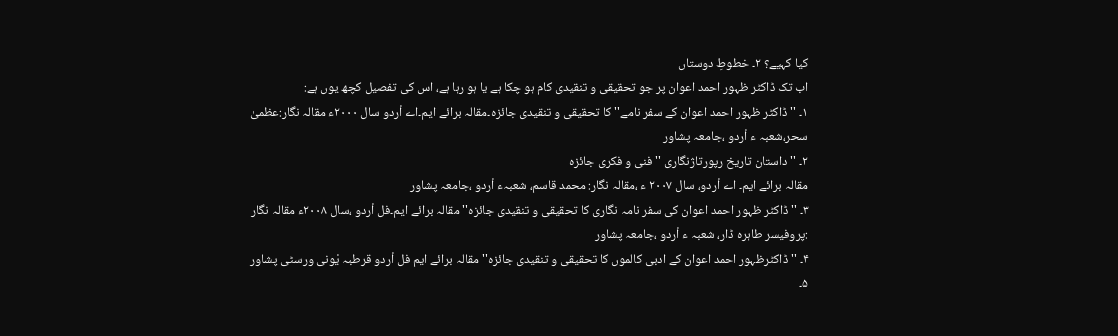کیا کہیے؟ ۲۔ خطوطِ دوستاں
اب تک ڈاکٹر ظہور احمد اعوان پر جو تحقیقی و تنقیدی کام ہو چکا ہے یا ہو رہا ہے، اس کی تفصیل کچھ یوں ہے:
۱۔ ''ڈاکٹر ظہور احمد اعوان کے سفر نامے'' کا تحقیقی و تنقیدی جائزہ۔مقالہ برائے ایم۔اے اْردو سال ۲۰۰۰ء مقالہ نگار:عظمیٰ سحر،شعبہ ء اْردو ،جامعہ پشاور
۲۔ ''داستان تاریخ رپورتاژنگاری '' فنی و فکری جائزہ
مقالہ برائے ایم۔ اے اْردو، سال ۲۰۰۷ ء ،مقالہ نگار: محمد قاسم، شعبہء اْردو ،جامعہ پشاور
۳۔ '' ڈاکٹر ظہور احمد اعوان کی سفر نامہ نگاری کا تحقیقی و تنقیدی جائزہ'' مقالہ برائے ایم۔فل اْردو ،سال ۲۰۰۸ء مقالہ نگار :پروفیسر طاہرہ ڈار، شعبہ ء اْردو ،جامعہ پشاور
۴۔ ''ڈاکٹرظہور احمد اعوان کے ادبی کالموں کا تحقیقی و تنقیدی جائزہ'' مقالہ برائے ایم فل اْردو قرطبہ یْونی ورسٹی پشاور
۵۔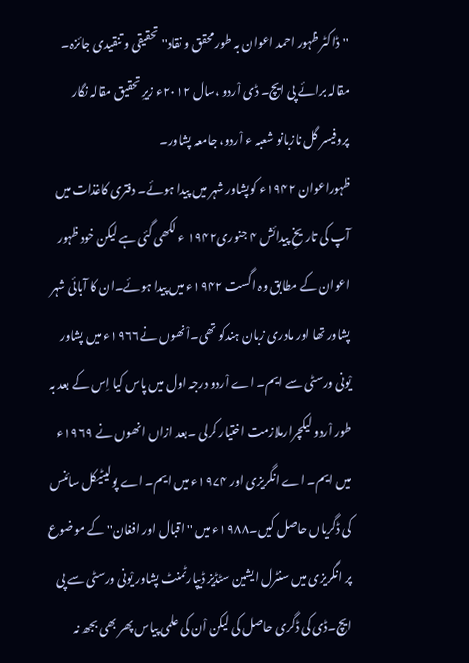''ڈاکٹر ظہور احمد اعوان بہ طور محقق و نقاد'' تحقیقی و تنقیدی جائزہ۔ مقالہ برائے پی ایچ۔ ڈی اْردو ،سال ۲۰۱۲ء زیرِ تحقیق مقالہ نگار پروفیسر گل نازبانو شعبہ ء اْردو، جامعہ پشاور۔
ظہوراعوان ۱۹۴۲ء کوپشاور شہر میں پیدا ہوئے۔ دفتری کاغذات میں آپ کی تاریخِ پیدائش ۴ جنوری۱۹۴۲ ء لکھی گئی ہے لیکن خود ظہور اعوان کے مطابق وہ اگست ۱۹۴۲ء میں پیدا ہوئے۔ان کا آبائی شہر پشاور تھا اور مادری زبان ہندکو تھی۔اْنھوں نے۱۹۶۶ء میں پشاور یْونی ورسٹی سے ایم۔ اے اْردو درجہ اول میں پاس کیا اِس کے بعد بہ طور اْردو لیکچرارملازمت اختیار کرلی ۔بعد ازاں انھوں نے ۱۹۶۹ء میں ایم۔ اے انگریزی اور ۱۹۷۴ء میں ایم۔ اے پولیٹیکل سائنس کی ڈگریاں حاصل کیں۔۱۹۸۸ء میں ''اقبال اور افغان'' کے موضوع پر انگریزی میں سنٹرل ایشین سٹڈیز ڈیپارٹمنٹ پشاور یْونی ورسٹی سے پی ایچ۔ڈی کی ڈگری حاصل کی لیکن اْن کی علمی پیاس پھر بھی بجھ نہ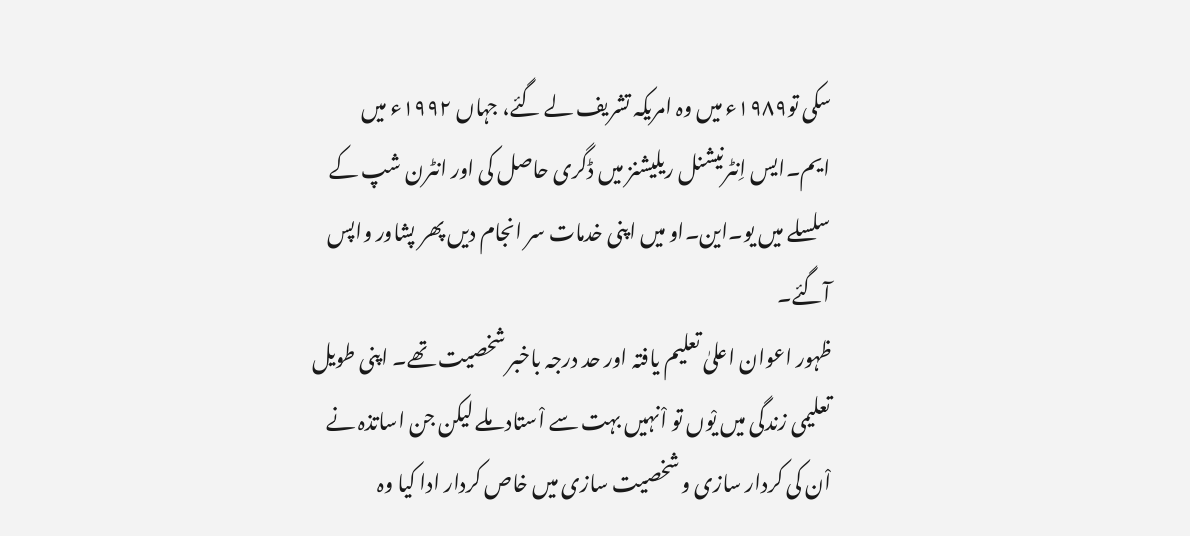سکی تو۱۹۸۹ء میں وہ امریکہ تشریف لے گئے، جہاں ۱۹۹۲ء میں ایم۔ایس اِنٹرنیشنل ریلیشنز میں ڈگری حاصل کی اور انٹرن شپ کے سلسلے میں یو۔این۔او میں اپنی خدمات سر انجام دیں پھر پشاور واپس آگئے۔
ظہور اعوان اعلیٰ تعلیم یافتہ اور حد درجہ باخبر شخصیت تھے۔ اپنی طویل تعلیمی زندگی میں یْوں تو اْنہیں بہت سے اْستاد ملے لیکن جن اساتذہ نے اْن کی کردار سازی و شخصیت سازی میں خاص کردار ادا کیا وہ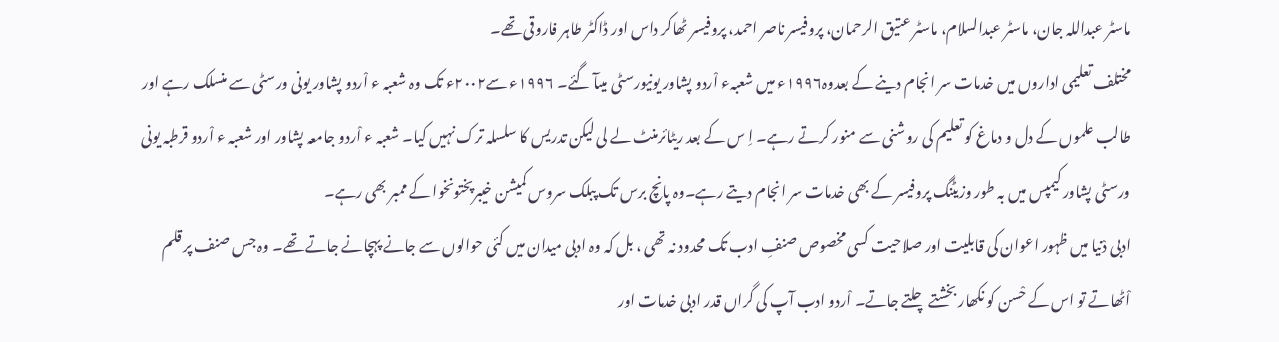ماسٹر عبداللہ جان، ماسٹر عبدالسلام، ماسٹر عتیق الرحمان، پروفیسر ناصر احمد، پروفیسر ٹھاکر داس اور ڈاکٹر طاہر فاروقی تھے۔
مختلف تعلیمی اداروں میں خدمات سر انجام دینے کے بعدوہ۱۹۹۶ء میں شعبہء اْردو پشاور یونیورسٹی میںآ گئے۔ ۱۹۹۶ء سے۲۰۰۲ء تک وہ شعبہ ء اْردو پشاور یونی ورسٹی سے منسلک رہے اور طالب علموں کے دل و دماغ کو تعلیم کی روشنی سے منور کرتے رہے۔ اِ س کے بعد ریٹائرمنٹ لے لی لیکن تدریس کا سلسلہ ترک نہیں کیا۔ شعبہ ء اْردو جامعہ پشاور اور شعبہ ء اْردو قرطبہ یونی ورسٹی پشاور کیمپس میں بہ طور وزیٹنگ پروفیسر کے بھی خدمات سر انجام دیتے رہے۔وہ پانچ برس تک پبلک سروس کمیشن خیبرپختونخوا کے ممبر بھی رہے۔
ادبی دْنیا میں ظہور اعوان کی قابلیت اور صلاحیت کسی مخصوص صنفِ ادب تک محدود نہ تھی ، بل کہ وہ ادبی میدان میں کئی حوالوں سے جانے پہچانے جاتے تھے۔ وہ جس صنف پر قلم اْٹھاتے تو اس کے حْسن کو نکھار بخشتے چلتے جاتے۔ اْردو ادب آپ کی گراں قدر ادبی خدمات اور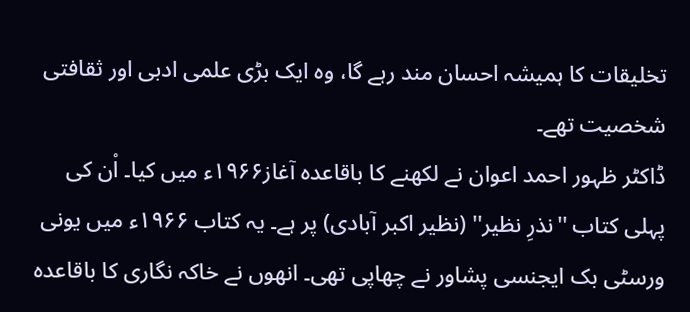تخلیقات کا ہمیشہ احسان مند رہے گا، وہ ایک بڑی علمی ادبی اور ثقافتی شخصیت تھے۔
ڈاکٹر ظہور احمد اعوان نے لکھنے کا باقاعدہ آغاز۱۹۶۶ء میں کیا۔ اْن کی پہلی کتاب ''نذرِ نظیر'' (نظیر اکبر آبادی) پر ہے۔ یہ کتاب ۱۹۶۶ء میں یونی ورسٹی بک ایجنسی پشاور نے چھاپی تھی۔ انھوں نے خاکہ نگاری کا باقاعدہ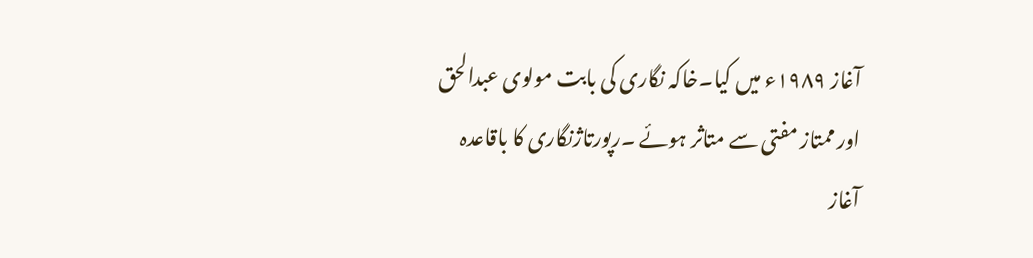آغاز ۱۹۸۹ء میں کیا۔خاکہ نگاری کی بابت مولوی عبدالحق اور ممتاز مفتی سے متاثر ہوئے ۔رپورتاژنگاری کا باقاعدہ آغاز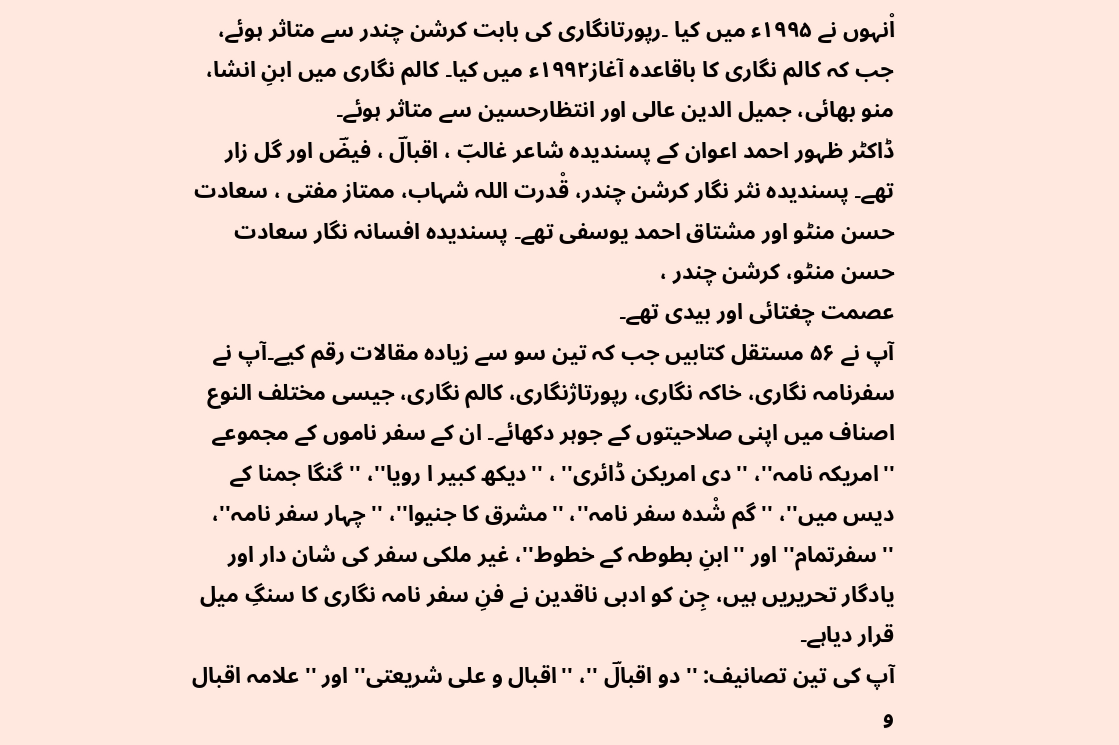اْنہوں نے ۱۹۹۵ء میں کیا ۔رپورتانگاری کی بابت کرشن چندر سے متاثر ہوئے، جب کہ کالم نگاری کا باقاعدہ آغاز۱۹۹۲ء میں کیا۔ کالم نگاری میں ابنِ انشا، منو بھائی، جمیل الدین عالی اور انتظارحسین سے متاثر ہوئے۔
ڈاکٹر ظہور احمد اعوان کے پسندیدہ شاعر غالبؔ ، اقبالؔ ، فیضؔ اور گل زار تھے۔ پسندیدہ نثر نگار کرشن چندر، قْدرت اللہ شہاب، ممتاز مفتی ، سعادت حسن منٹو اور مشتاق احمد یوسفی تھے۔ پسندیدہ افسانہ نگار سعادت حسن منٹو، کرشن چندر ،
عصمت چغتائی اور بیدی تھے۔
آپ نے ۵۶ مستقل کتابیں جب کہ تین سو سے زیادہ مقالات رقم کیے۔آپ نے سفرنامہ نگاری، خاکہ نگاری، رپورتاژنگاری، کالم نگاری، جیسی مختلف النوع اصناف میں اپنی صلاحیتوں کے جوہر دکھائے۔ ان کے سفر ناموں کے مجموعے ''امریکہ نامہ''، ''دی امریکن ڈائری'' ، ''دیکھ کبیر ا رویا''، '' گنگا جمنا کے دیس میں''، ''گم شْدہ سفر نامہ''، ''مشرق کا جنیوا''، ''چہار سفر نامہ''، ''سفرتمام'' اور ''ابنِ بطوطہ کے خطوط''، غیر ملکی سفر کی شان دار اور یادگار تحریریں ہیں، جِن کو ادبی ناقدین نے فنِ سفر نامہ نگاری کا سنگِ میل قرار دیاہے۔
آپ کی تین تصانیف: ''دو اقبالؔ ''، ''اقبال و علی شریعتی'' اور ''علامہ اقبال و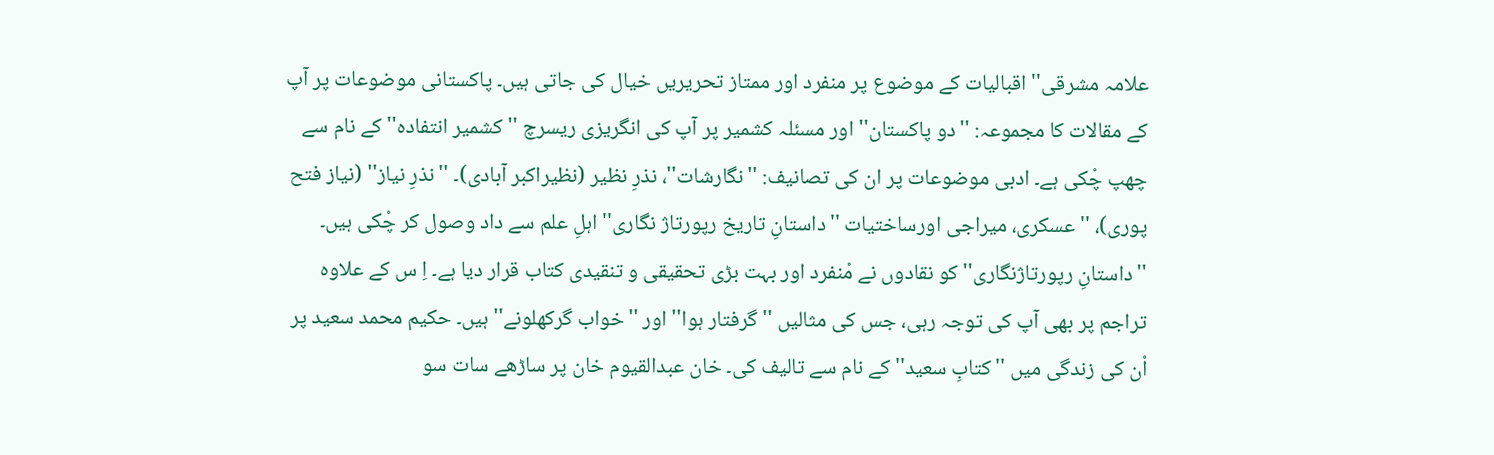علامہ مشرقی'' اقبالیات کے موضوع پر منفرد اور ممتاز تحریریں خیال کی جاتی ہیں۔ پاکستانی موضوعات پر آپ کے مقالات کا مجموعہ: ''دو پاکستان'' اور مسئلہ کشمیر پر آپ کی انگریزی ریسرچ ''کشمیر انتفادہ'' کے نام سے چھپ چْکی ہے۔ ادبی موضوعات پر ان کی تصانیف: ''نگارشات''، نذرِ نظیر (نظیراکبر آبادی)۔ ''نذرِ نیاز'' (نیاز فتح پوری)، ''عسکری، میراجی اورساختیات ''داستانِ تاریخ رپورتاژ نگاری'' اہلِ علم سے داد وصول کر چْکی ہیں۔ ''داستانِ رپورتاژنگاری'' کو نقادوں نے مْنفرد اور بہت بڑی تحقیقی و تنقیدی کتاب قرار دیا ہے۔ اِ س کے علاوہ تراجم پر بھی آپ کی توجہ رہی، جس کی مثالیں ''گرفتار ہوا'' اور ''خواب گرکھلونے'' ہیں۔ حکیم محمد سعید پر اْن کی زندگی میں ''کتابِ سعید'' کے نام سے تالیف کی۔ خان عبدالقیوم خان پر ساڑھے سات سو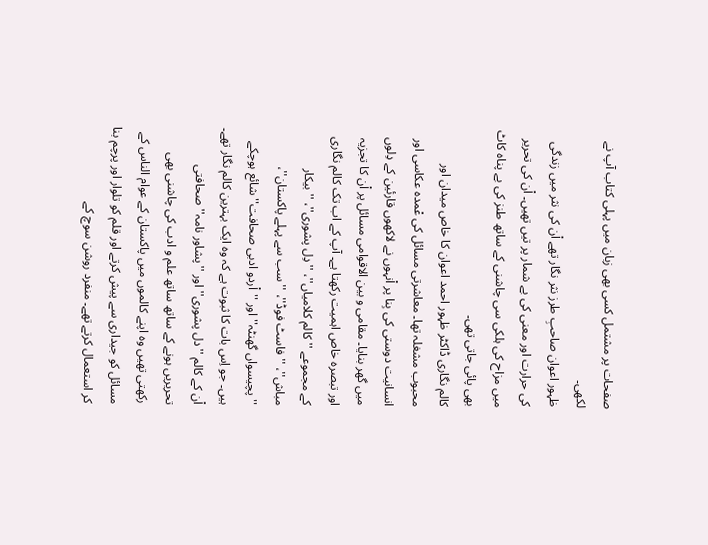صفحات پر مشتمل کسی بھی زبان میں پہلی کتاب آپ نے لکھی۔
ظہور اعوان صاحبِ طرز نثر نگار تھے اْن کی نثر میں زندگی کی حرارت اور معنی کی بے شمار پر تیں تھیں۔ اْن کی تحریر میں مزاح کی ہلکی سی چاشنی کے ساتھ طنز کی بے پناہ کاٹ بھی پائی جاتی تھی۔
کالم نگاری ڈاکٹر ظہور احمد اعوان کا خاص میدان اور محبوب مشغلہ تھا۔ معاشرتی مسائل کی عْمدہ عکاسی اور انسانیت دوستی کی بِنا پر اْنہوں نے لاکھوں قارئین کے دِلوں میں گھر بنایا۔ مقامی و بین الاقوامی مسائل پر اْن کا تجزیہ اور تبصرہ خاص اہمیت رکھتا ہے۔ آپ کے اب تک کالم نگاری کے مجموعے ''کالم کلامیاں''، ''دِل پشوری''، ''بیکار مباش''، ''فاسٹ فوڈ''، '' سب سے پہلے پاکستان''، ''پچیسواں گھنٹہ'' اور ''اْردو ادبی صحافت'' شائع ہوچکے ہیں۔ جو اِس بات کا ثبوت ہے کہ وہ ایک بہترین کالم نگار تھے۔ اْن کے کالم ''دل پشوری'' اور ''پشاور نامہ'' صحافتی تحریریں ہونے کے ساتھ ساتھ علم و ادب کی چاشنی بھی رکھتی تھیں وہ اپنے کالموں میں پاکستان کے عوام الناس کے مسائل کو جیداری سے پیش کرتے اور قلم کو تلوار اور پرچم بنا کر استعمال کرتے تھے۔ منفرد روشن سوچ کے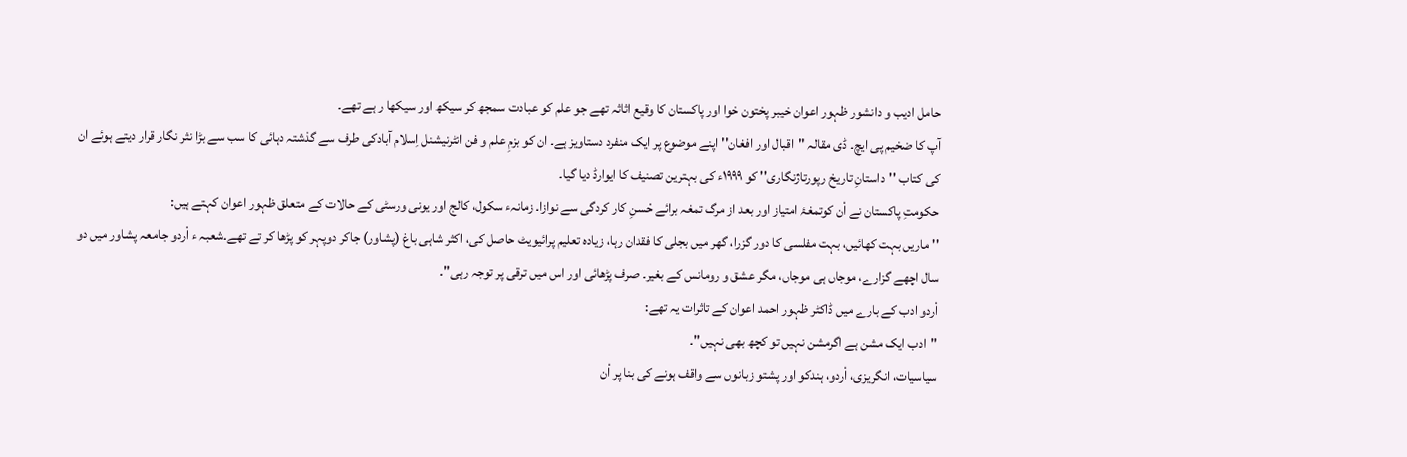حامل ادیب و دانشور ظہور اعوان خیبر پختون خوا اور پاکستان کا وقیع اثاثہ تھے جو علم کو عبادت سمجھ کر سیکھ اور سیکھا ر ہے تھے۔
آپ کا ضخیم پی ایچ۔ ڈی مقالہ ''اقبال اور افغان'' اپنے موضوع پر ایک منفرد دستاویز ہے۔ ان کو بزمِ علم و فن انٹرنیشنل اِسلام آبادکی طرف سے گذشتہ دہائی کا سب سے بڑا نثر نگار قرار دیتے ہوئے ان کی کتاب ''داستانِ تاریخ رپورتاژنگاری'' کو ۱۹۹۹ء کی بہترین تصنیف کا ایوارڈ دیا گیا۔
حکومتِ پاکستان نے اْن کوتمغۂ امتیاز اور بعد از مرگ تمغہ برائے حْسنِ کار کردگی سے نوازا۔ زمانہء سکول، کالج اور یونی ورسٹی کے حالات کے متعلق ظہور اعوان کہتے ہیں:
'' ماریں بہت کھائیں، بہت مفلسی کا دور گزرا، گھر میں بجلی کا فقدان رہا، زیادہ تعلیم پرائیویٹ حاصل کی، اکثر شاہی باغ (پشاور) جاکر دوپہر کو پڑھا کر تے تھے۔شعبہ ء اْردو جامعہ پشاور میں دو سال اچھے گزارے، موجاں ہی موجاں، مگر عشق و رومانس کے بغیر۔ صرف پڑھائی اور اس میں ترقی پر توجہ رہی''۔
اْردو ادب کے بارے میں ڈاکٹر ظہور احمد اعوان کے تاثرات یہ تھے:
''ادب ایک مشن ہے اگرمشن نہیں تو کچھ بھی نہیں''۔
سیاسیات، انگریزی، اْردو، ہندکو اور پشتو زبانوں سے واقف ہونے کی بنا پر اْن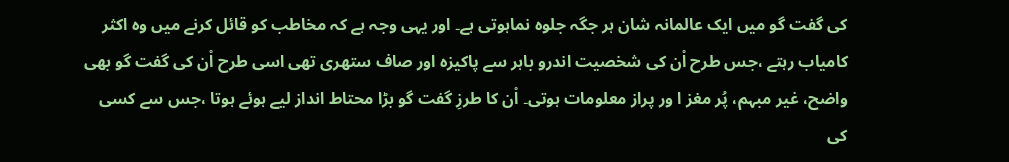کی گفت گو میں ایک عالمانہ شان ہر جگہ جلوہ نماہوتی ہے۔ اور یہی وجہ ہے کہ مخاطب کو قائل کرنے میں وہ اکثر کامیاب رہتے ،جس طرح اْن کی شخصیت اندرو باہر سے پاکیزہ اور صاف ستھری تھی اسی طرح اْن کی گفت گو بھی واضح، غیر مبہم، پُر مغز ا ور پراز معلومات ہوتی۔ اْن کا طرزِ گفت گو بڑا محتاط انداز لیے ہوئے ہوتا ،جس سے کسی کی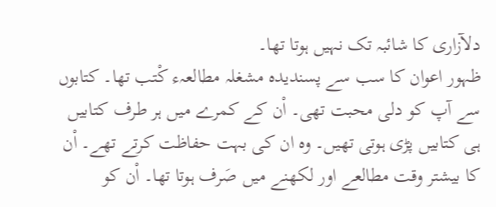دلآزاری کا شائبہ تک نہیں ہوتا تھا۔
ظہور اعوان کا سب سے پسندیدہ مشغلہ مطالعہء کْتب تھا۔ کتابوں سے آپ کو دلی محبت تھی۔ اْن کے کمرے میں ہر طرف کتابیں ہی کتابیں پڑی ہوتی تھیں۔ وہ ان کی بہت حفاظت کرتے تھے۔ اْن کا بیشتر وقت مطالعے اور لکھنے میں صَرف ہوتا تھا۔ اْن کو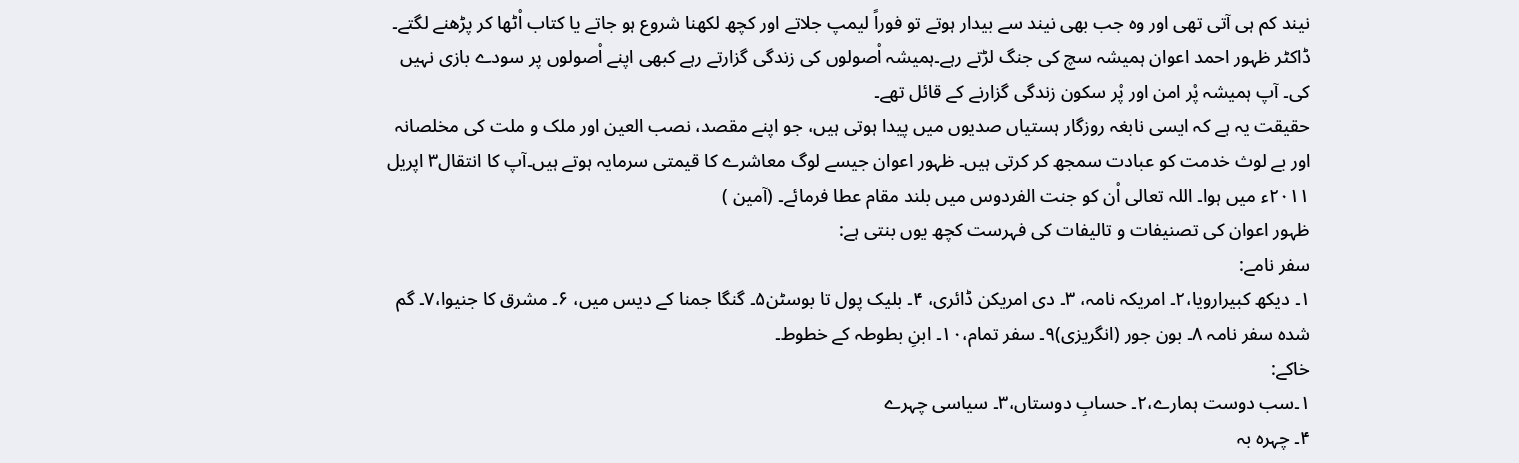نیند کم ہی آتی تھی اور وہ جب بھی نیند سے بیدار ہوتے تو فوراً لیمپ جلاتے اور کچھ لکھنا شروع ہو جاتے یا کتاب اْٹھا کر پڑھنے لگتے۔
ڈاکٹر ظہور احمد اعوان ہمیشہ سچ کی جنگ لڑتے رہے۔ہمیشہ اْصولوں کی زندگی گزارتے رہے کبھی اپنے اْصولوں پر سودے بازی نہیں کی۔ آپ ہمیشہ پْر امن اور پْر سکون زندگی گزارنے کے قائل تھے۔
حقیقت یہ ہے کہ ایسی نابغہ روزگار ہستیاں صدیوں میں پیدا ہوتی ہیں، جو اپنے مقصد، نصب العین اور ملک و ملت کی مخلصانہ اور بے لوث خدمت کو عبادت سمجھ کر کرتی ہیں۔ ظہور اعوان جیسے لوگ معاشرے کا قیمتی سرمایہ ہوتے ہیں۔آپ کا انتقال۳ اپریل ۲۰۱۱ء میں ہوا۔ اللہ تعالی اْن کو جنت الفردوس میں بلند مقام عطا فرمائے۔ (آمین )
ظہور اعوان کی تصنیفات و تالیفات کی فہرست کچھ یوں بنتی ہے:
سفر نامے:
۱۔ دیکھ کبیرارویا،۲۔ امریکہ نامہ، ۳۔ دی امریکن ڈائری، ۴۔ بلیک پول تا بوسٹن۵۔ گنگا جمنا کے دیس میں، ۶۔ مشرق کا جنیوا،۷۔ گم شدہ سفر نامہ ۸۔ بون جور (انگریزی)۹۔ سفر تمام،۱۰۔ ابنِ بطوطہ کے خطوط۔
خاکے:
۱۔سب دوست ہمارے،۲۔ حسابِ دوستاں،۳۔ سیاسی چہرے
۴۔ چہرہ بہ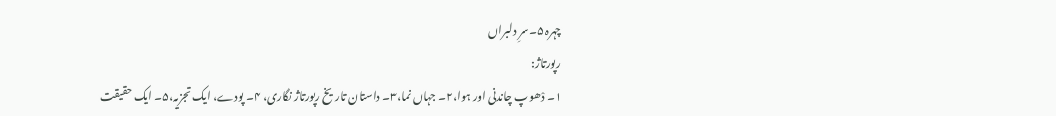چہرہ ۵۔سرِ دلبراں
رپورتاژ:
۱۔ دْھوپ چاندنی اور ہوا،۲۔ جہاں نما،۳۔ داستان تاریخ رپورتاژ نگاری، ۴۔ پودے، ایک تجزیہ،۵۔ ایک حقیقت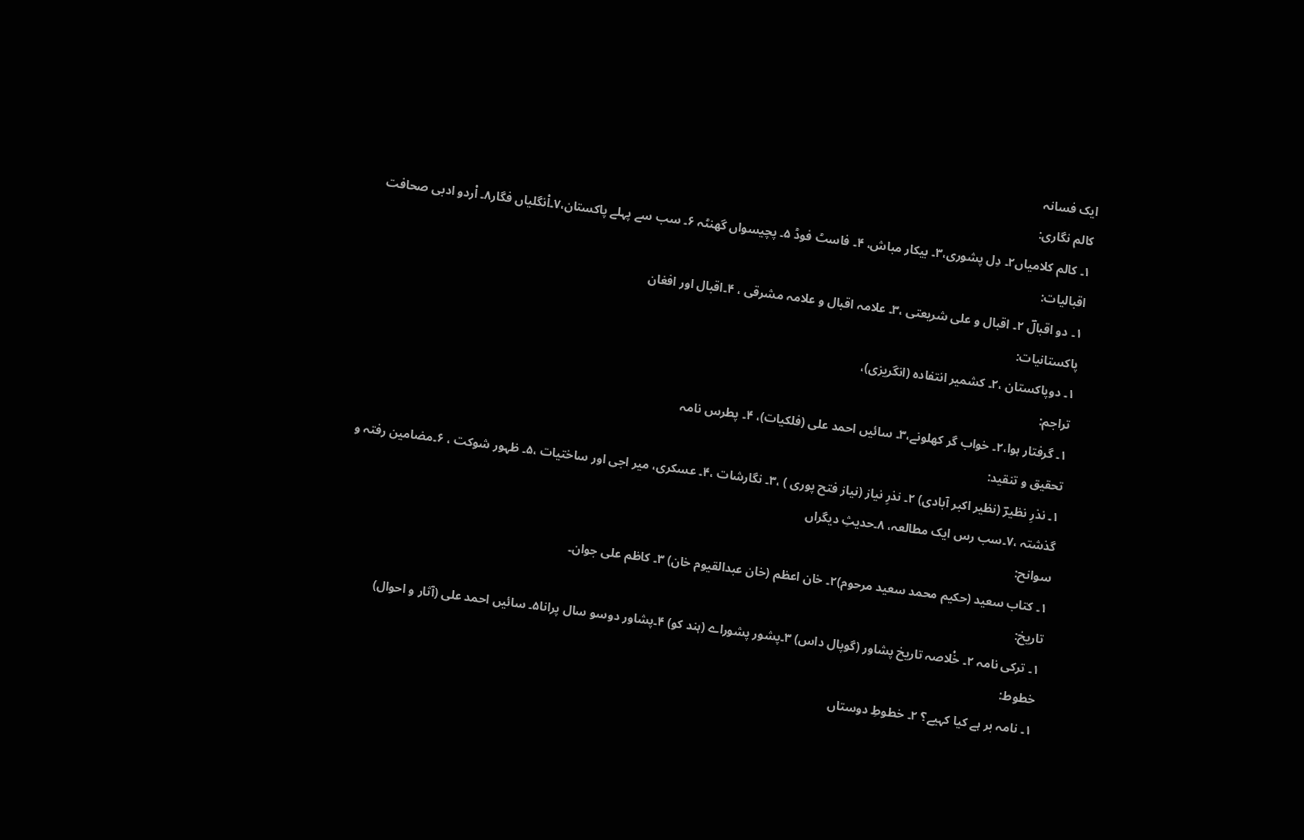ایک فسانہ
کالم نگاری:
۱۔ کالم کلامیاں۲۔ دِل پشوری،۳۔ بیکار مباش، ۴۔ فاسٹ فوڈ ۵۔ پچیسواں گھنٹہ ۶۔ سب سے پہلے پاکستان،۷۔اْنگلیاں فگار۸۔ اْردو ادبی صحافت
اقبالیات:
۱۔ دو اقبالؔ ۲۔ اقبال و علی شریعتی ،۳۔ علامہ اقبال و علامہ مشرقی ، ۴۔اقبال اور افغان
پاکستانیات:
۱۔ دوپاکستان ،۲۔ کشمیر انتفادہ (انگریزی)،
تراجم:
۱۔ گرفتار ہوا،۲۔ خواب گر کھلونے،۳۔ سائیں احمد علی (فلکیات)، ۴۔ پطرس نامہ
تحقیق و تنقید:
۱۔ نذرِ نظیرؔ (نظیر اکبر آبادی) ۲۔ نذرِ نیاز (نیاز فتح پوری ) ،۳۔ نگارشات ،۴۔ عسکری، میر اجی اور ساختیات ،۵۔ ظہور شوکت ، ۶۔مضامین رفتہ و گذشتہ ،۷۔سب رس ایک مطالعہ، ۸۔حدیثِ دیگراں
سوانح:
۱۔ کتاب سعید (حکیم محمد سعید مرحوم)۲۔ خان اعظم (خان عبدالقیوم خان) ۳۔ کاظم علی جوان۔
تاریخ:
۱۔ ترکی نامہ ۲۔ خْلاصہ تاریخ پشاور (گوپال داس) ۳۔پشور پشوراے (ہند کو) ۴۔پشاور دوسو سال پرانا۵۔ سائیں احمد علی (آثار و احوال)
خطوط:
۱۔ نامہ بر ہے کیا کہیے؟ ۲۔ خطوطِ دوستاں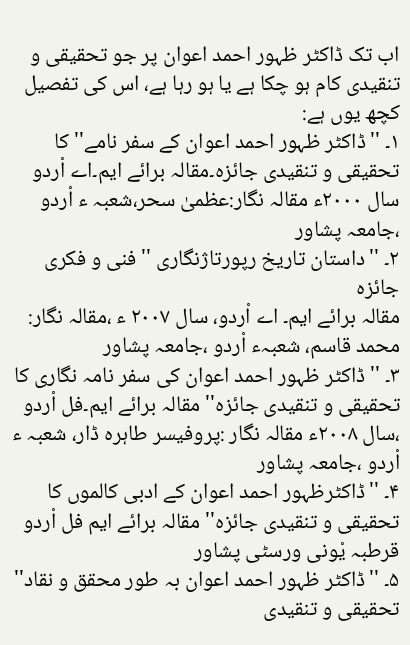اب تک ڈاکٹر ظہور احمد اعوان پر جو تحقیقی و تنقیدی کام ہو چکا ہے یا ہو رہا ہے، اس کی تفصیل کچھ یوں ہے:
۱۔ ''ڈاکٹر ظہور احمد اعوان کے سفر نامے'' کا تحقیقی و تنقیدی جائزہ۔مقالہ برائے ایم۔اے اْردو سال ۲۰۰۰ء مقالہ نگار:عظمیٰ سحر،شعبہ ء اْردو ،جامعہ پشاور
۲۔ ''داستان تاریخ رپورتاژنگاری '' فنی و فکری جائزہ
مقالہ برائے ایم۔ اے اْردو، سال ۲۰۰۷ ء ،مقالہ نگار: محمد قاسم، شعبہء اْردو ،جامعہ پشاور
۳۔ '' ڈاکٹر ظہور احمد اعوان کی سفر نامہ نگاری کا تحقیقی و تنقیدی جائزہ'' مقالہ برائے ایم۔فل اْردو ،سال ۲۰۰۸ء مقالہ نگار :پروفیسر طاہرہ ڈار، شعبہ ء اْردو ،جامعہ پشاور
۴۔ ''ڈاکٹرظہور احمد اعوان کے ادبی کالموں کا تحقیقی و تنقیدی جائزہ'' مقالہ برائے ایم فل اْردو قرطبہ یْونی ورسٹی پشاور
۵۔ ''ڈاکٹر ظہور احمد اعوان بہ طور محقق و نقاد'' تحقیقی و تنقیدی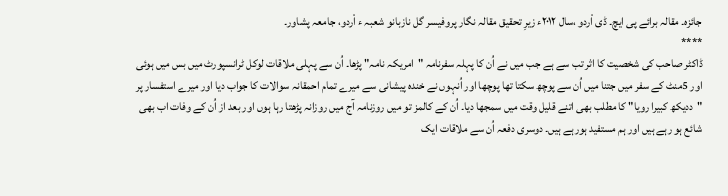جائزہ۔ مقالہ برائے پی ایچ۔ ڈی اْردو ،سال ۲۰۱۲ء زیرِ تحقیق مقالہ نگار پروفیسر گل نازبانو شعبہ ء اْردو، جامعہ پشاور۔
****
ڈاکٹر صاحب کی شخصیت کا اثر تب سے ہے جب میں نے اُن کا پہلہ سفرنامہ "امریکہ نامہ" پڑھا۔ اُن سے پہلی ملاقات لوکل ٹرانسپورٹ میں بس میں ہوئی اور 5منٹ کے سفر میں جتنا میں اُن سے پوچھ سکتا تھا پوچھا اور اُنہوں نے خندہ پیشانی سے میرے تمام احمقانہ سوالات کا جواب دیا اور میرے استفسار پر "ددیکھ کبیرا رویا" کا مطلب بھی اتنے قلیل وقت میں سمجھا دیا۔ اُن کے کالمز تو میں روزنامہ آج میں روزانہ پڑھتا رہا ہوں اور بعد از اُن کے وفات اب بھی شائع ہو رہے ہیں اور ہم مستفید ہورہے ہیں۔ دوسری دفعہ اُن سے ملاقات ایک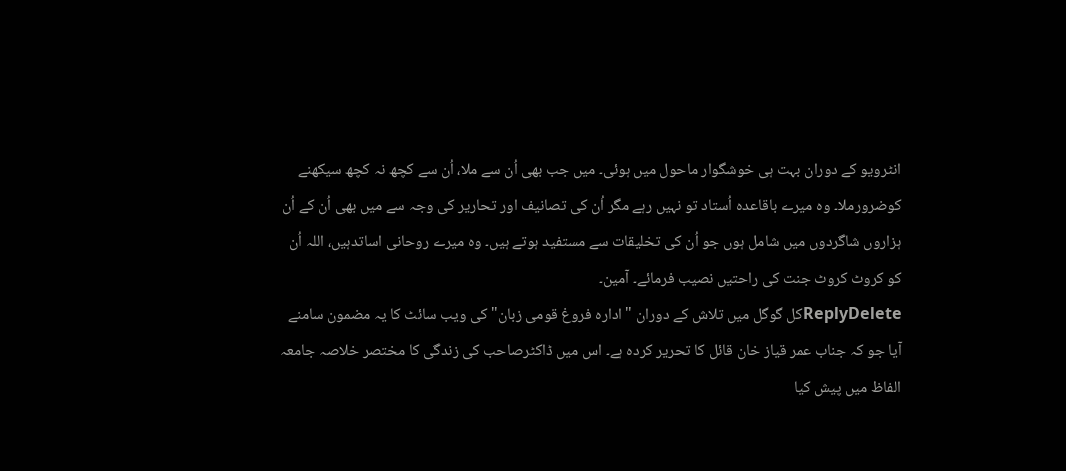انٹرویو کے دوران بہت ہی خوشگوار ماحول میں ہوئی۔ میں جب بھی اُن سے ملا، اُن سے کچھ نہ کچھ سیکھنے کوضرورملا۔ وہ میرے باقاعدہ اُستاد تو نہیں رہے مگر اُن کی تصانیف اور تحاریر کی وجہ سے میں بھی اُن کے اُن ہزاروں شاگردوں میں شامل ہوں جو اُن کی تخلیقات سے مستفید ہوتے ہیں۔ وہ میرے روحانی اساتدہیں، اللہ اُن کو کروٹ کروٹ جنت کی راحتیں نصیب فرمائے۔ آمین۔
ReplyDeleteکل گوگل میں تلاش کے دوران "ادارہ فروغ قومی زبان" کی ویب سائٹ کا یہ مضمون سامنے آیا جو کہ جناب عمر قیاز خان قائل کا تحریر کردہ ہے۔ اس میں ڈاکٹرصاحب کی زندگی کا مختصر خلاصہ جامعہ الفاظ میں پیش کیا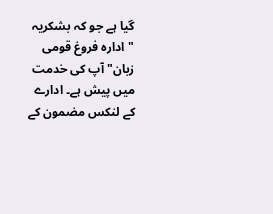گیا ہے جو کہ بشکریہ "ادارہ فروغ قومی زبان" آپ کی خدمت میں پیش ہے۔ ادارے کے لنکس مضمون کے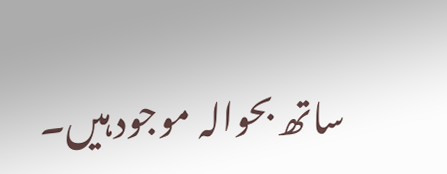ساتھ بحوالہ موجود ہیں۔